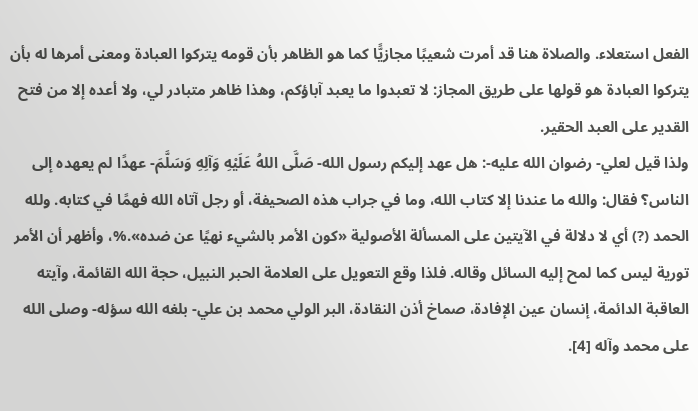الفعل استعلاء. والصلاة هنا قد أمرت شعيبًا مجازيًّا كما هو الظاهر بأن قومه يتركوا العبادة ومعنى أمرها له بأن يتركوا العبادة هو قولها على طريق المجاز: لا تعبدوا ما يعبد آباؤكم، وهذا ظاهر متبادر لي، ولا أعده إلا من فتح القدير على العبد الحقير.
ولذا قيل لعلي- رضوان الله عليه-: هل عهد إليكم رسول الله- صَلَّى اللهُ عَلَيْهِ وَآلِهِ وَسَلَّمَ- عهدًا لم يعهده إلى الناس؟ فقال: والله ما عندنا إلا كتاب الله، وما في جراب هذه الصحيفة، أو رجل آتاه الله فهمًا في كتابه. ولله الحمد (?) أي لا دلالة في الآيتين على المسألة الأصولية «كون الأمر بالشيء نهيًا عن ضده».%، وأظهر أن الأمر تورية ليس كما لمح إليه السائل وقاله. فلذا وقع التعويل على العلامة الحبر النبيل، حجة الله القائمة، وآيته العاقبة الدائمة، إنسان عين الإفادة، صماخ أذن النقادة، البر الولي محمد بن علي- بلغه الله سؤله- وصلى الله على محمد وآله [4].